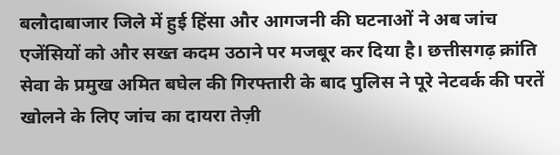बलौदाबाजार जिले में हुई हिंसा और आगजनी की घटनाओं ने अब जांच एजेंसियों को और सख्त कदम उठाने पर मजबूर कर दिया है। छत्तीसगढ़ क्रांति सेवा के प्रमुख अमित बघेल की गिरफ्तारी के बाद पुलिस ने पूरे नेटवर्क की परतें खोलने के लिए जांच का दायरा तेज़ी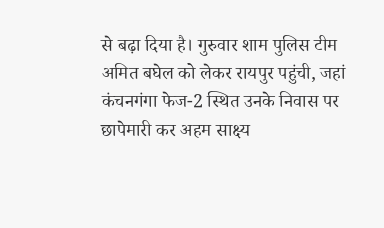से बढ़ा दिया है। गुरुवार शाम पुलिस टीम अमित बघेल को लेकर रायपुर पहुंची, जहां कंचनगंगा फेज-2 स्थित उनके निवास पर छापेमारी कर अहम साक्ष्य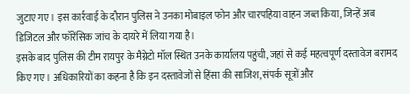जुटाए गए। इस कार्रवाई के दौरान पुलिस ने उनका मोबाइल फोन और चारपहिया वाहन जब्त किया, जिन्हें अब डिजिटल और फॉरेंसिक जांच के दायरे में लिया गया है।
इसके बाद पुलिस की टीम रायपुर के मैग्नेटो मॉल स्थित उनके कार्यालय पहुंची, जहां से कई महत्वपूर्ण दस्तावेज बरामद किए गए। अधिकारियों का कहना है कि इन दस्तावेजों से हिंसा की साजिश, संपर्क सूत्रों और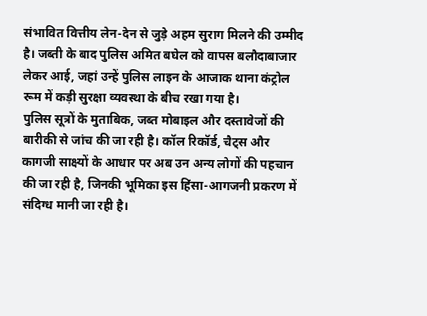संभावित वित्तीय लेन-देन से जुड़े अहम सुराग मिलने की उम्मीद है। जब्ती के बाद पुलिस अमित बघेल को वापस बलौदाबाजार लेकर आई, जहां उन्हें पुलिस लाइन के आजाक थाना कंट्रोल रूम में कड़ी सुरक्षा व्यवस्था के बीच रखा गया है।
पुलिस सूत्रों के मुताबिक, जब्त मोबाइल और दस्तावेजों की बारीकी से जांच की जा रही है। कॉल रिकॉर्ड, चैट्स और कागजी साक्ष्यों के आधार पर अब उन अन्य लोगों की पहचान की जा रही है, जिनकी भूमिका इस हिंसा-आगजनी प्रकरण में संदिग्ध मानी जा रही है।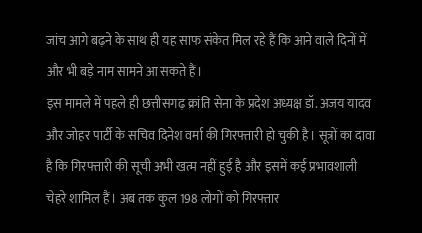जांच आगे बढ़ने के साथ ही यह साफ संकेत मिल रहे हैं कि आने वाले दिनों में और भी बड़े नाम सामने आ सकते हैं।
इस मामले में पहले ही छत्तीसगढ़ क्रांति सेना के प्रदेश अध्यक्ष डॉ. अजय यादव और जोहर पार्टी के सचिव दिनेश वर्मा की गिरफ्तारी हो चुकी है। सूत्रों का दावा है कि गिरफ्तारी की सूची अभी खत्म नहीं हुई है और इसमें कई प्रभावशाली चेहरे शामिल हैं। अब तक कुल 198 लोगों को गिरफ्तार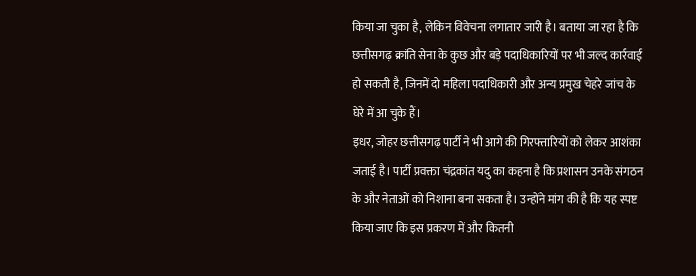किया जा चुका है, लेकिन विवेचना लगातार जारी है। बताया जा रहा है कि छत्तीसगढ़ क्रांति सेना के कुछ और बड़े पदाधिकारियों पर भी जल्द कार्रवाई हो सकती है, जिनमें दो महिला पदाधिकारी और अन्य प्रमुख चेहरे जांच के घेरे में आ चुके हैं।
इधर, जोहर छत्तीसगढ़ पार्टी ने भी आगे की गिरफ्तारियों को लेकर आशंका जताई है। पार्टी प्रवक्ता चंद्रकांत यदु का कहना है कि प्रशासन उनके संगठन के और नेताओं को निशाना बना सकता है। उन्होंने मांग की है कि यह स्पष्ट किया जाए कि इस प्रकरण में और कितनी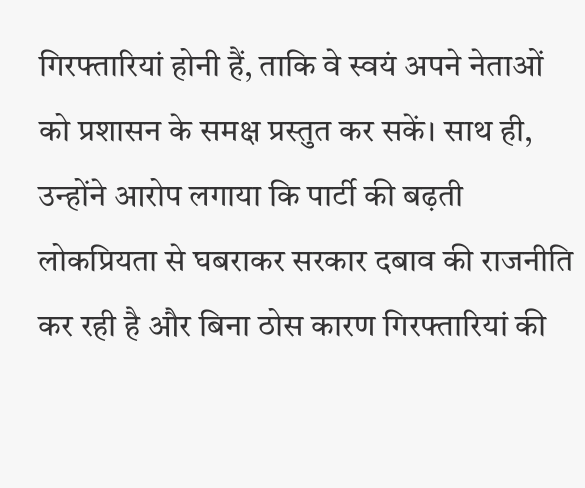गिरफ्तारियां होनी हैं, ताकि वे स्वयं अपने नेताओं को प्रशासन के समक्ष प्रस्तुत कर सकें। साथ ही, उन्होंने आरोप लगाया कि पार्टी की बढ़ती लोकप्रियता से घबराकर सरकार दबाव की राजनीति कर रही है और बिना ठोस कारण गिरफ्तारियां की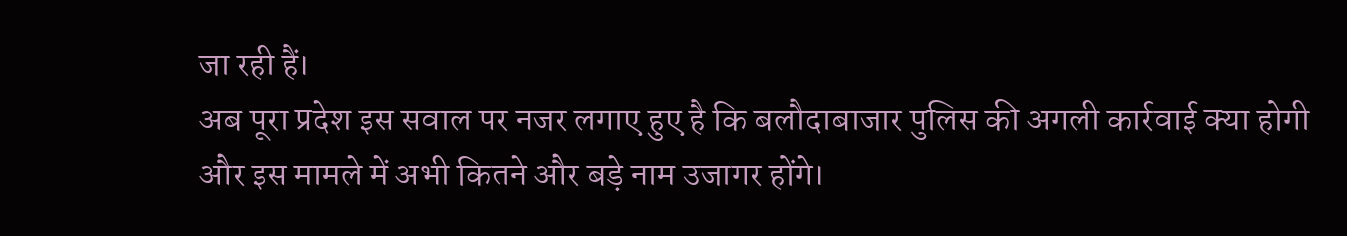जा रही हैं।
अब पूरा प्रदेश इस सवाल पर नजर लगाए हुए है कि बलौदाबाजार पुलिस की अगली कार्रवाई क्या होगी और इस मामले में अभी कितने और बड़े नाम उजागर होंगे।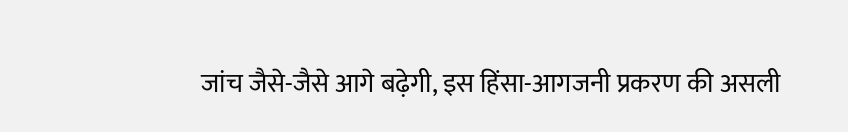जांच जैसे-जैसे आगे बढ़ेगी, इस हिंसा-आगजनी प्रकरण की असली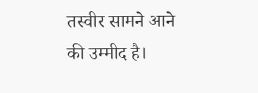तस्वीर सामने आने की उम्मीद है।